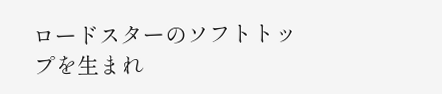ロードスターのソフトトップを生まれ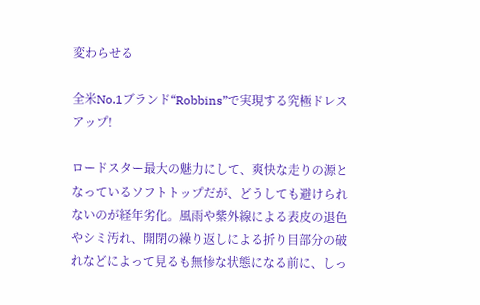変わらせる

全米No.1ブランド“Robbins”で実現する究極ドレスアップ!

ロードスター最大の魅力にして、爽快な走りの源となっているソフトトップだが、どうしても避けられないのが経年劣化。風雨や紫外線による表皮の退色やシミ汚れ、開閉の繰り返しによる折り目部分の破れなどによって見るも無惨な状態になる前に、しっ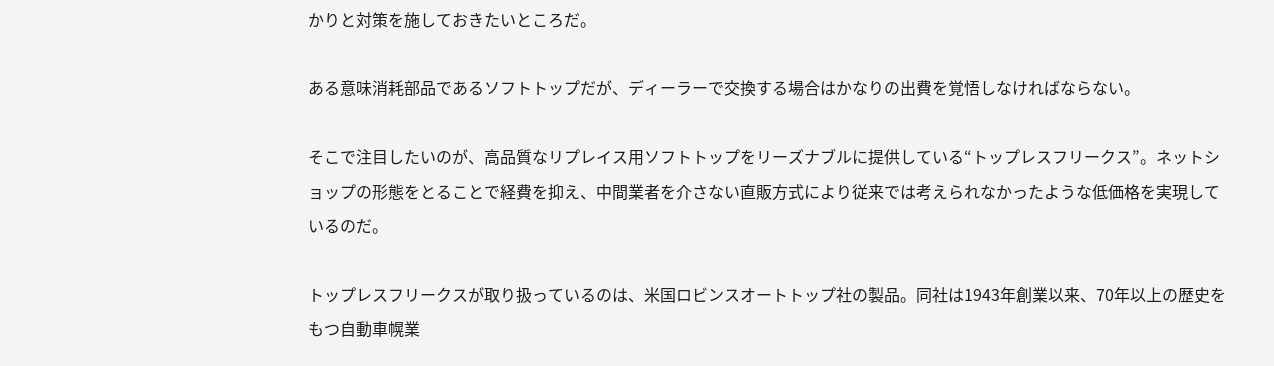かりと対策を施しておきたいところだ。

ある意味消耗部品であるソフトトップだが、ディーラーで交換する場合はかなりの出費を覚悟しなければならない。

そこで注目したいのが、高品質なリプレイス用ソフトトップをリーズナブルに提供している“トップレスフリークス”。ネットショップの形態をとることで経費を抑え、中間業者を介さない直販方式により従来では考えられなかったような低価格を実現しているのだ。

トップレスフリークスが取り扱っているのは、米国ロビンスオートトップ社の製品。同社は1943年創業以来、70年以上の歴史をもつ自動車幌業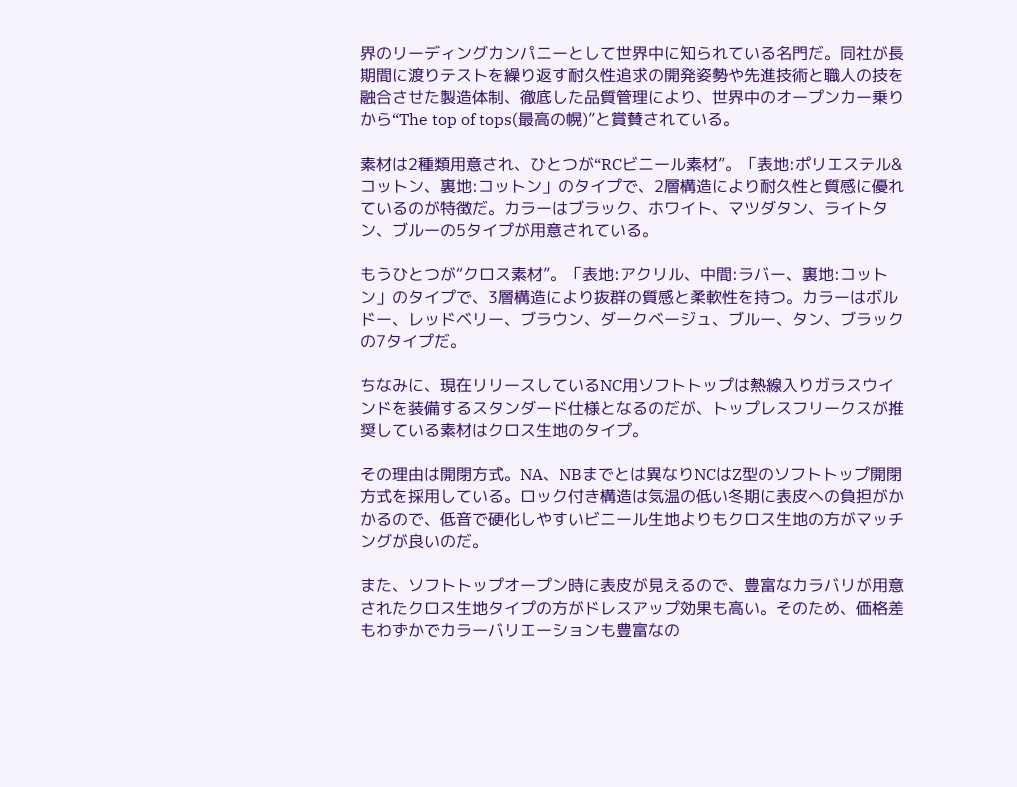界のリーディングカンパニーとして世界中に知られている名門だ。同社が長期間に渡りテストを繰り返す耐久性追求の開発姿勢や先進技術と職人の技を融合させた製造体制、徹底した品質管理により、世界中のオープンカー乗りから“The top of tops(最高の幌)”と賞賛されている。

素材は2種類用意され、ひとつが“RCビニール素材”。「表地:ポリエステル&コットン、裏地:コットン」のタイプで、2層構造により耐久性と質感に優れているのが特徴だ。カラーはブラック、ホワイト、マツダタン、ライトタン、ブルーの5タイプが用意されている。

もうひとつが“クロス素材”。「表地:アクリル、中間:ラバー、裏地:コットン」のタイプで、3層構造により抜群の質感と柔軟性を持つ。カラーはボルドー、レッドベリー、ブラウン、ダークベージュ、ブルー、タン、ブラックの7タイプだ。

ちなみに、現在リリースしているNC用ソフトトップは熱線入りガラスウインドを装備するスタンダード仕様となるのだが、トップレスフリークスが推奨している素材はクロス生地のタイプ。

その理由は開閉方式。NA、NBまでとは異なりNCはZ型のソフトトップ開閉方式を採用している。ロック付き構造は気温の低い冬期に表皮への負担がかかるので、低音で硬化しやすいビニール生地よりもクロス生地の方がマッチングが良いのだ。

また、ソフトトップオープン時に表皮が見えるので、豊富なカラバリが用意されたクロス生地タイプの方がドレスアップ効果も高い。そのため、価格差もわずかでカラーバリエーションも豊富なの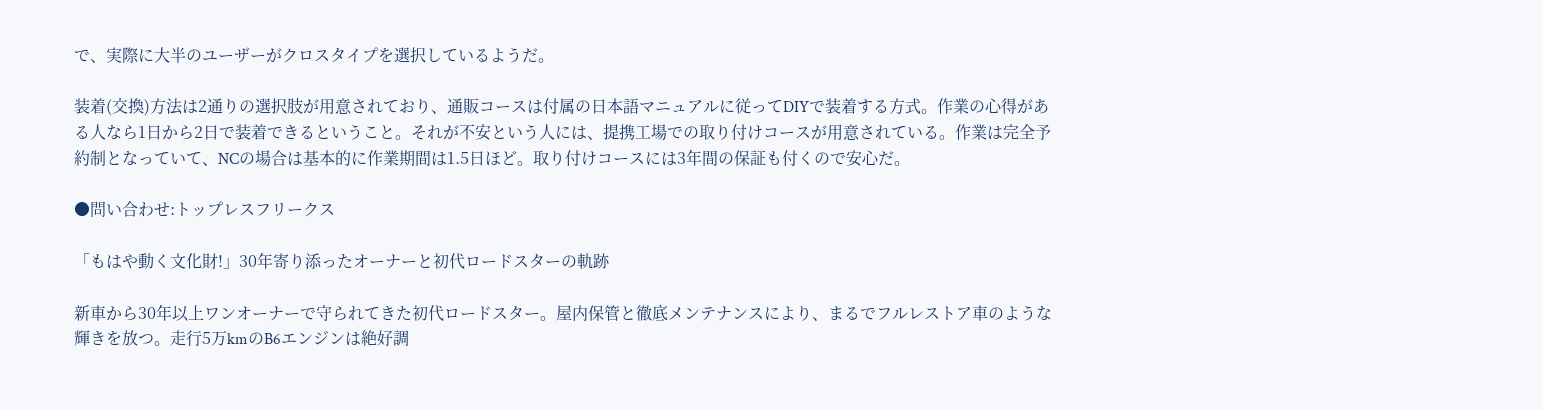で、実際に大半のユーザーがクロスタイプを選択しているようだ。

装着(交換)方法は2通りの選択肢が用意されており、通販コースは付属の日本語マニュアルに従ってDIYで装着する方式。作業の心得がある人なら1日から2日で装着できるということ。それが不安という人には、提携工場での取り付けコースが用意されている。作業は完全予約制となっていて、NCの場合は基本的に作業期間は1.5日ほど。取り付けコースには3年間の保証も付くので安心だ。

●問い合わせ:トップレスフリークス

「もはや動く文化財!」30年寄り添ったオーナーと初代ロードスターの軌跡

新車から30年以上ワンオーナーで守られてきた初代ロードスター。屋内保管と徹底メンテナンスにより、まるでフルレストア車のような輝きを放つ。走行5万kmのB6エンジンは絶好調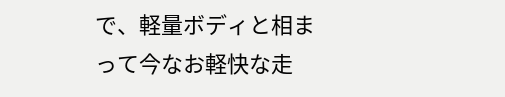で、軽量ボディと相まって今なお軽快な走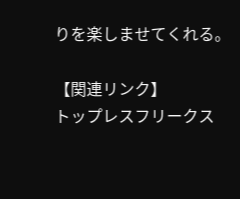りを楽しませてくれる。

【関連リンク】
トップレスフリークス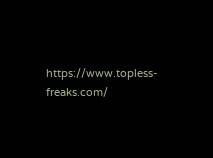https://www.topless-freaks.com/